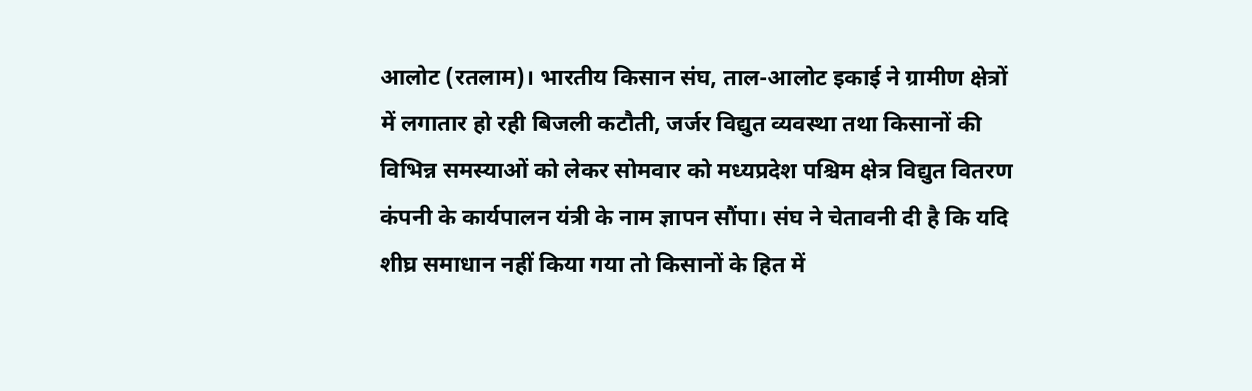आलोट (रतलाम)। भारतीय किसान संघ, ताल-आलोट इकाई ने ग्रामीण क्षेत्रों में लगातार हो रही बिजली कटौती, जर्जर विद्युत व्यवस्था तथा किसानों की विभिन्न समस्याओं को लेकर सोमवार को मध्यप्रदेश पश्चिम क्षेत्र विद्युत वितरण कंपनी के कार्यपालन यंत्री के नाम ज्ञापन सौंपा। संघ ने चेतावनी दी है कि यदि शीघ्र समाधान नहीं किया गया तो किसानों के हित में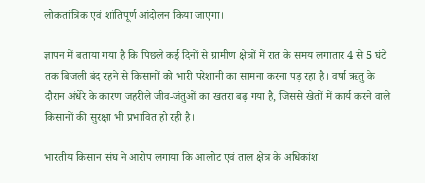लोकतांत्रिक एवं शांतिपूर्ण आंदोलन किया जाएगा।

ज्ञापन में बताया गया है कि पिछले कई दिनों से ग्रामीण क्षेत्रों में रात के समय लगातार 4 से 5 घंटे तक बिजली बंद रहने से किसानों को भारी परेशानी का सामना करना पड़ रहा है। वर्षा ऋतु के दौरान अंधेरे के कारण जहरीले जीव-जंतुओं का खतरा बढ़ गया है, जिससे खेतों में कार्य करने वाले किसानों की सुरक्षा भी प्रभावित हो रही है।

भारतीय किसान संघ ने आरोप लगाया कि आलोट एवं ताल क्षेत्र के अधिकांश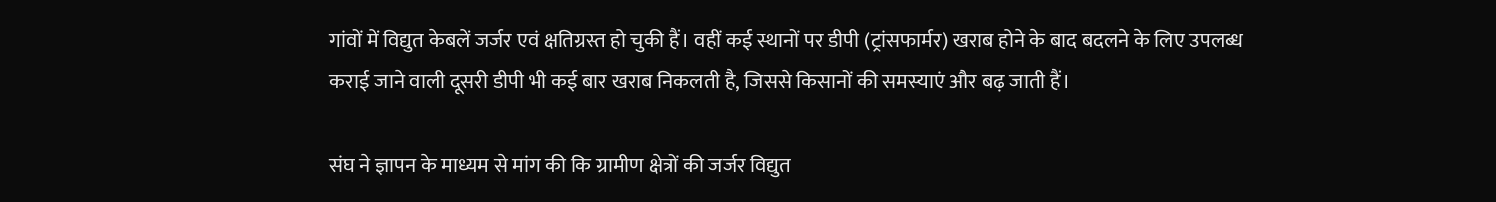गांवों में विद्युत केबलें जर्जर एवं क्षतिग्रस्त हो चुकी हैं। वहीं कई स्थानों पर डीपी (ट्रांसफार्मर) खराब होने के बाद बदलने के लिए उपलब्ध कराई जाने वाली दूसरी डीपी भी कई बार खराब निकलती है, जिससे किसानों की समस्याएं और बढ़ जाती हैं।

संघ ने ज्ञापन के माध्यम से मांग की कि ग्रामीण क्षेत्रों की जर्जर विद्युत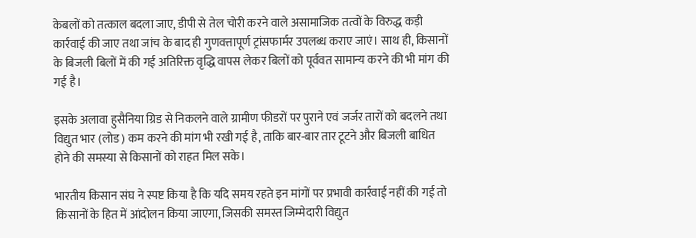केबलों को तत्काल बदला जाए, डीपी से तेल चोरी करने वाले असामाजिक तत्वों के विरुद्ध कड़ी कार्रवाई की जाए तथा जांच के बाद ही गुणवत्तापूर्ण ट्रांसफार्मर उपलब्ध कराए जाएं। साथ ही, किसानों के बिजली बिलों में की गई अतिरिक्त वृद्धि वापस लेकर बिलों को पूर्ववत सामान्य करने की भी मांग की गई है।

इसके अलावा हुसैनिया ग्रिड से निकलने वाले ग्रामीण फीडरों पर पुराने एवं जर्जर तारों को बदलने तथा विद्युत भार (लोड) कम करने की मांग भी रखी गई है, ताकि बार-बार तार टूटने और बिजली बाधित होने की समस्या से किसानों को राहत मिल सके।

भारतीय किसान संघ ने स्पष्ट किया है कि यदि समय रहते इन मांगों पर प्रभावी कार्रवाई नहीं की गई तो किसानों के हित में आंदोलन किया जाएगा, जिसकी समस्त जिम्मेदारी विद्युत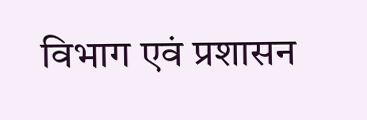विभाग एवं प्रशासन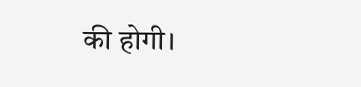की होगी।